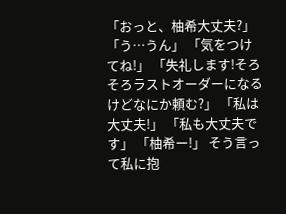「おっと、柚希大丈夫?」 「う…うん」 「気をつけてね!」 「失礼します!そろそろラストオーダーになるけどなにか頼む?」 「私は大丈夫!」 「私も大丈夫です」 「柚希ー!」 そう言って私に抱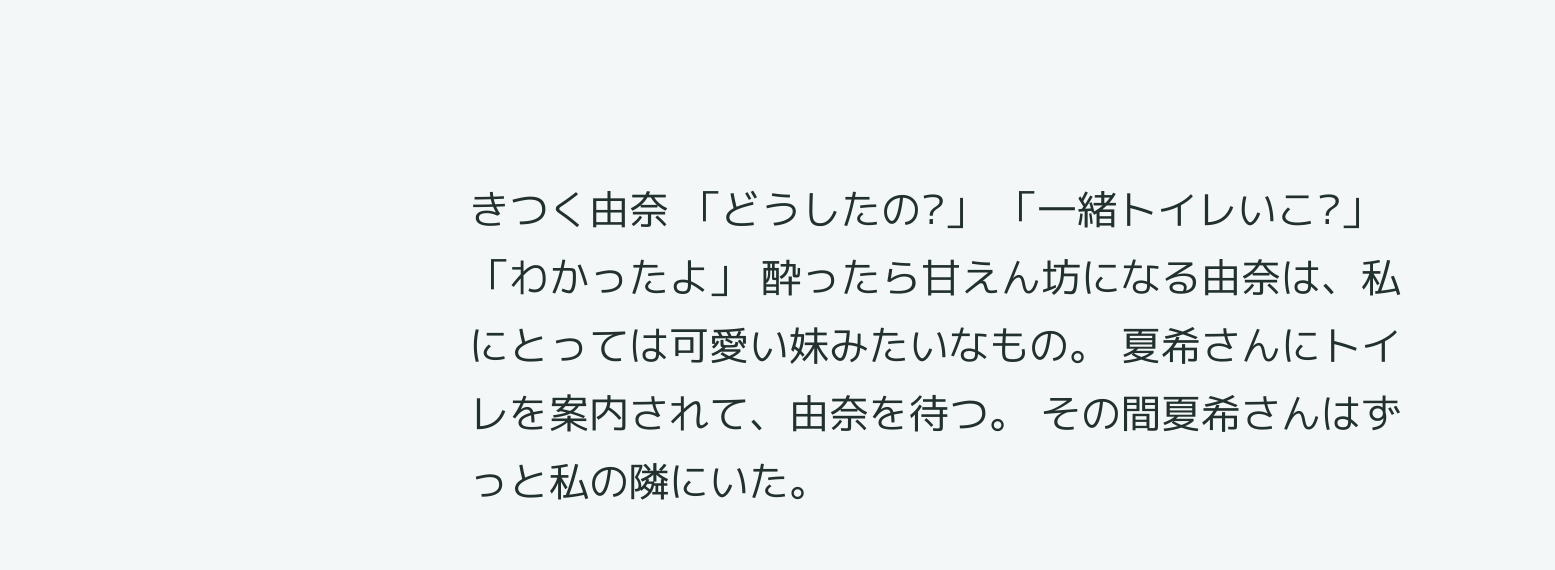きつく由奈 「どうしたの?」 「一緒トイレいこ?」 「わかったよ」 酔ったら甘えん坊になる由奈は、私にとっては可愛い妹みたいなもの。 夏希さんにトイレを案内されて、由奈を待つ。 その間夏希さんはずっと私の隣にいた。